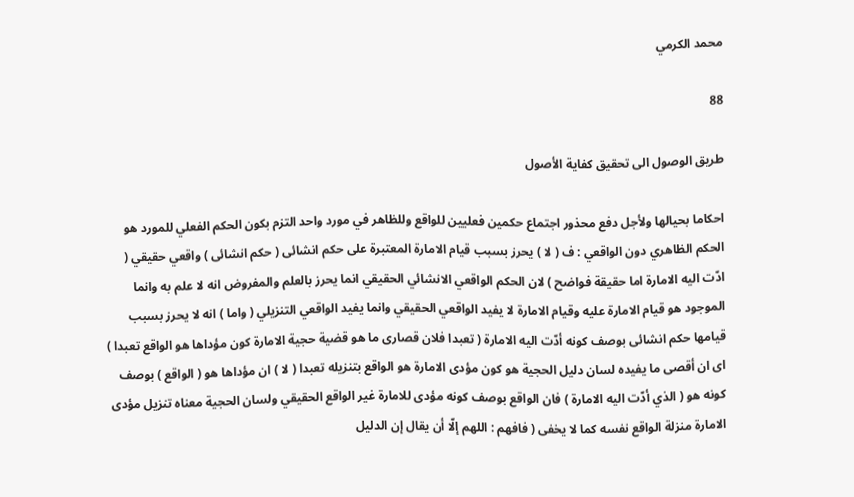محمد الكرمي

88

طريق الوصول الى تحقيق كفاية الأصول

احكاما بحيالها ولأجل دفع محذور اجتماع حكمين فعليين للواقع وللظاهر في مورد واحد التزم بكون الحكم الفعلي للمورد هو الحكم الظاهري دون الواقعي : ف ( لا ) يحرز بسبب قيام الامارة المعتبرة على حكم انشائى ( حكم انشائى ) واقعي حقيقي ( ادّت اليه الامارة اما حقيقة فواضح ) لان الحكم الواقعي الانشائي الحقيقي انما يحرز بالعلم والمفروض انه لا علم به وانما الموجود هو قيام الامارة عليه وقيام الامارة لا يفيد الواقعي الحقيقي وانما يفيد الواقعي التنزيلي ( واما ) انه لا يحرز بسبب قيامها حكم انشائى بوصف كونه أدّت اليه الامارة ( تعبدا فلان قصارى ما هو قضية حجية الامارة كون مؤداها هو الواقع تعبدا ) اى ان أقصى ما يفيده لسان دليل الحجية هو كون مؤدى الامارة هو الواقع بتنزيله تعبدا ( لا ) ان مؤداها هو ( الواقع ) بوصف كونه هو ( الذي أدّت اليه الامارة ) فان الواقع بوصف كونه مؤدى للامارة غير الواقع الحقيقي ولسان الحجية معناه تنزيل مؤدى الامارة منزلة الواقع نفسه كما لا يخفى ( فافهم : اللهم إلّا أن يقال إن الدليل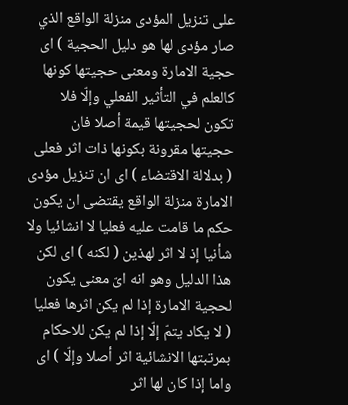على تنزيل المؤدى منزلة الواقع الذي صار مؤدى لها هو دليل الحجية ) اى حجية الامارة ومعنى حجيتها كونها كالعلم في التأثير الفعلي وإلّا فلا تكون لحجيتها قيمة أصلا فان حجيتها مقرونة بكونها ذات اثر فعلى ( بدلالة الاقتضاء ) اى ان تنزيل مؤدى الامارة منزلة الواقع يقتضى ان يكون حكم ما قامت عليه فعليا لا انشائيا ولا شأنيا إذ لا اثر لهذين ( لكنه ) اى لكن هذا الدليل وهو انه اىّ معنى يكون لحجية الامارة إذا لم يكن اثرها فعليا ( لا يكاد يتمّ إلّا إذا لم يكن للاحكام بمرتبتها الانشائية اثر أصلا وإلّا ) اى واما إذا كان لها اثر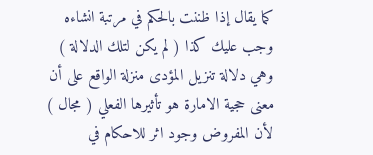كما يقال إذا ظننت بالحكم في مرتبة انشاءه وجب عليك كذا ( لم يكن لتلك الدلالة ) وهي دلالة تنزيل المؤدى منزلة الواقع على أن معنى حجية الامارة هو تأثيرها الفعلي ( مجال ) لأن المفروض وجود اثر للاحكام في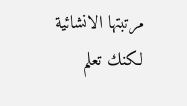مرتبتها الانشائية لكنك تعلم